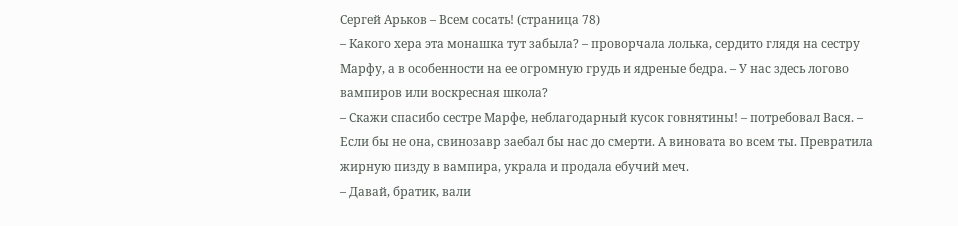Сергей Арьков – Всем сосать! (страница 78)
– Какого хера эта монашка тут забыла? – проворчала лолька, сердито глядя на сестру Марфу, а в особенности на ее огромную грудь и ядреные бедра. – У нас здесь логово вампиров или воскресная школа?
– Скажи спасибо сестре Марфе, неблагодарный кусок говнятины! – потребовал Вася. – Если бы не она, свинозавр заебал бы нас до смерти. А виновата во всем ты. Превратила жирную пизду в вампира, украла и продала ебучий меч.
– Давай, братик, вали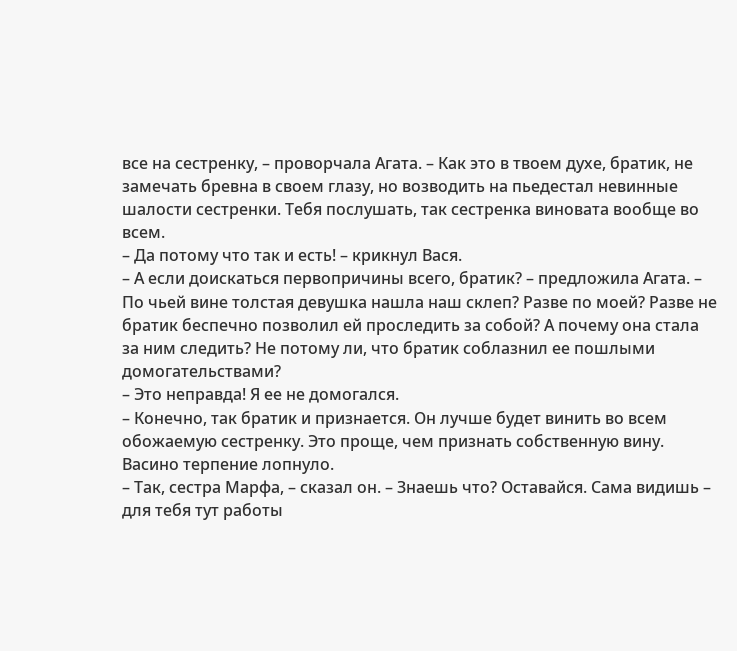все на сестренку, – проворчала Агата. – Как это в твоем духе, братик, не замечать бревна в своем глазу, но возводить на пьедестал невинные шалости сестренки. Тебя послушать, так сестренка виновата вообще во всем.
– Да потому что так и есть! – крикнул Вася.
– А если доискаться первопричины всего, братик? – предложила Агата. – По чьей вине толстая девушка нашла наш склеп? Разве по моей? Разве не братик беспечно позволил ей проследить за собой? А почему она стала за ним следить? Не потому ли, что братик соблазнил ее пошлыми домогательствами?
– Это неправда! Я ее не домогался.
– Конечно, так братик и признается. Он лучше будет винить во всем обожаемую сестренку. Это проще, чем признать собственную вину.
Васино терпение лопнуло.
– Так, сестра Марфа, – сказал он. – Знаешь что? Оставайся. Сама видишь – для тебя тут работы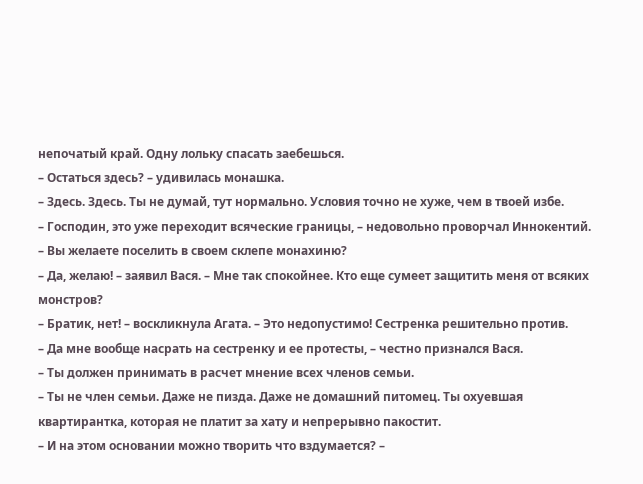непочатый край. Одну лольку спасать заебешься.
– Остаться здесь? – удивилась монашка.
– Здесь. Здесь. Ты не думай, тут нормально. Условия точно не хуже, чем в твоей избе.
– Господин, это уже переходит всяческие границы, – недовольно проворчал Иннокентий. – Вы желаете поселить в своем склепе монахиню?
– Да, желаю! – заявил Вася. – Мне так спокойнее. Кто еще сумеет защитить меня от всяких монстров?
– Братик, нет! – воскликнула Агата. – Это недопустимо! Сестренка решительно против.
– Да мне вообще насрать на сестренку и ее протесты, – честно признался Вася.
– Ты должен принимать в расчет мнение всех членов семьи.
– Ты не член семьи. Даже не пизда. Даже не домашний питомец. Ты охуевшая квартирантка, которая не платит за хату и непрерывно пакостит.
– И на этом основании можно творить что вздумается? –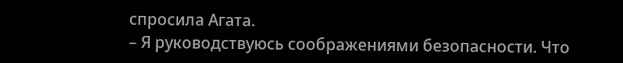спросила Агата.
– Я руководствуюсь соображениями безопасности. Что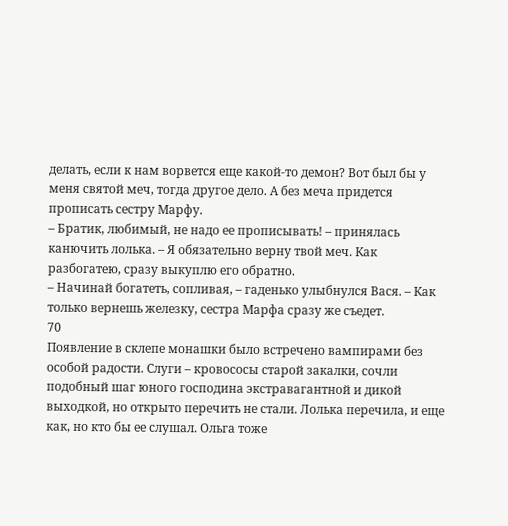делать, если к нам ворвется еще какой-то демон? Вот был бы у меня святой меч, тогда другое дело. А без меча придется прописать сестру Марфу.
– Братик, любимый, не надо ее прописывать! – принялась канючить лолька. – Я обязательно верну твой меч. Как разбогатею, сразу выкуплю его обратно.
– Начинай богатеть, сопливая, – гаденько улыбнулся Вася. – Как только вернешь железку, сестра Марфа сразу же съедет.
70
Появление в склепе монашки было встречено вампирами без особой радости. Слуги – кровососы старой закалки, сочли подобный шаг юного господина экстравагантной и дикой выходкой, но открыто перечить не стали. Лолька перечила, и еще как, но кто бы ее слушал. Ольга тоже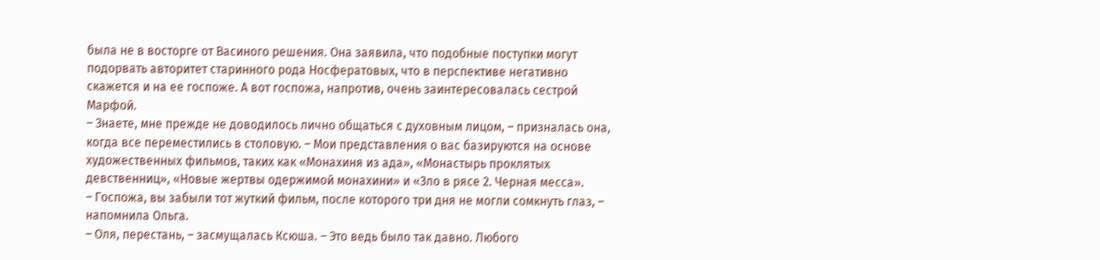была не в восторге от Васиного решения. Она заявила, что подобные поступки могут подорвать авторитет старинного рода Носфератовых, что в перспективе негативно скажется и на ее госпоже. А вот госпожа, напротив, очень заинтересовалась сестрой Марфой.
– Знаете, мне прежде не доводилось лично общаться с духовным лицом, – призналась она, когда все переместились в столовую. – Мои представления о вас базируются на основе художественных фильмов, таких как «Монахиня из ада», «Монастырь проклятых девственниц», «Новые жертвы одержимой монахини» и «Зло в рясе 2. Черная месса».
– Госпожа, вы забыли тот жуткий фильм, после которого три дня не могли сомкнуть глаз, – напомнила Ольга.
– Оля, перестань, – засмущалась Ксюша. – Это ведь было так давно. Любого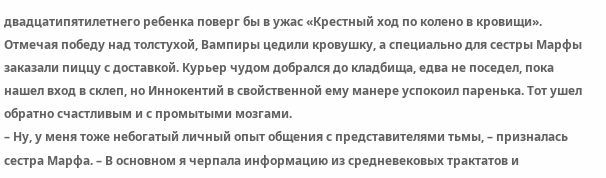двадцатипятилетнего ребенка поверг бы в ужас «Крестный ход по колено в кровищи».
Отмечая победу над толстухой, Вампиры цедили кровушку, а специально для сестры Марфы заказали пиццу с доставкой. Курьер чудом добрался до кладбища, едва не поседел, пока нашел вход в склеп, но Иннокентий в свойственной ему манере успокоил паренька. Тот ушел обратно счастливым и с промытыми мозгами.
– Ну, у меня тоже небогатый личный опыт общения с представителями тьмы, – призналась сестра Марфа. – В основном я черпала информацию из средневековых трактатов и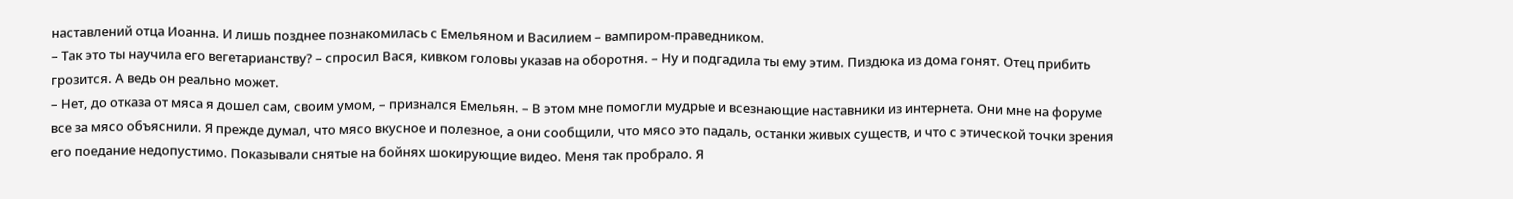наставлений отца Иоанна. И лишь позднее познакомилась с Емельяном и Василием – вампиром-праведником.
– Так это ты научила его вегетарианству? – спросил Вася, кивком головы указав на оборотня. – Ну и подгадила ты ему этим. Пиздюка из дома гонят. Отец прибить грозится. А ведь он реально может.
– Нет, до отказа от мяса я дошел сам, своим умом, – признался Емельян. – В этом мне помогли мудрые и всезнающие наставники из интернета. Они мне на форуме все за мясо объяснили. Я прежде думал, что мясо вкусное и полезное, а они сообщили, что мясо это падаль, останки живых существ, и что с этической точки зрения его поедание недопустимо. Показывали снятые на бойнях шокирующие видео. Меня так пробрало. Я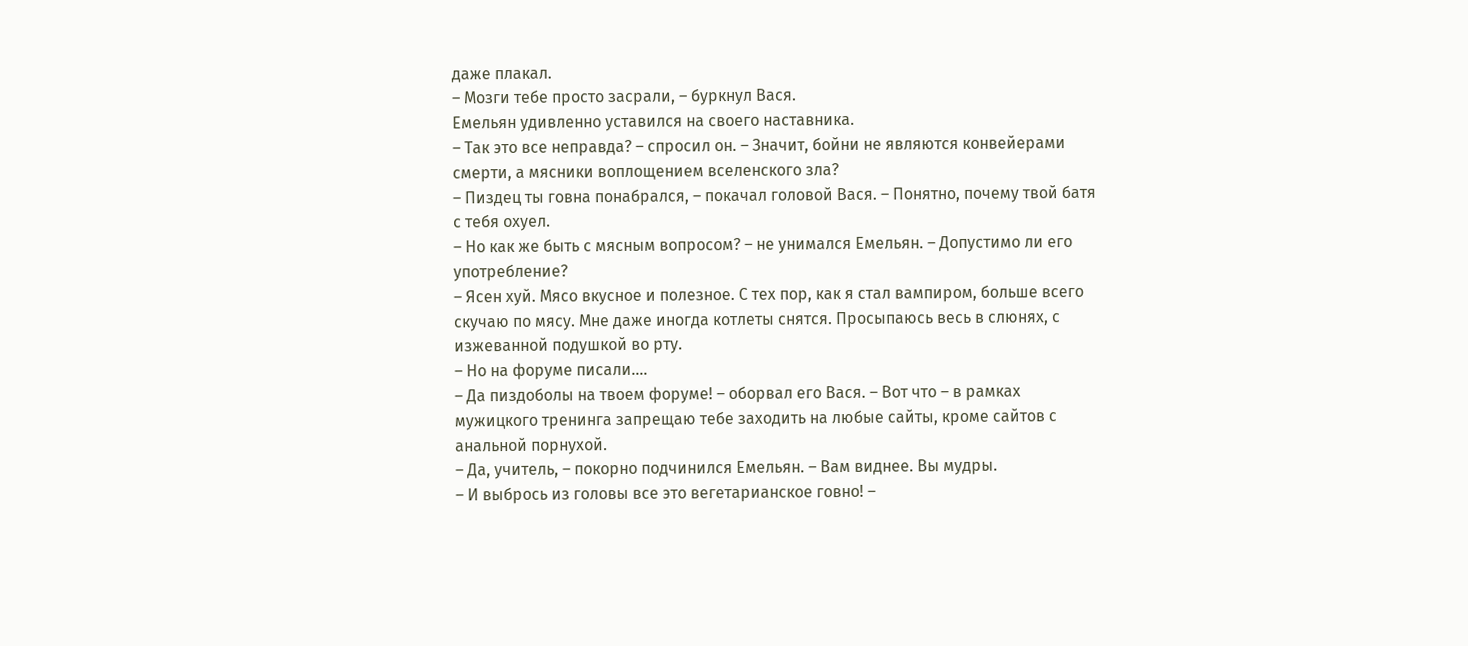даже плакал.
– Мозги тебе просто засрали, – буркнул Вася.
Емельян удивленно уставился на своего наставника.
– Так это все неправда? – спросил он. – Значит, бойни не являются конвейерами смерти, а мясники воплощением вселенского зла?
– Пиздец ты говна понабрался, – покачал головой Вася. – Понятно, почему твой батя с тебя охуел.
– Но как же быть с мясным вопросом? – не унимался Емельян. – Допустимо ли его употребление?
– Ясен хуй. Мясо вкусное и полезное. С тех пор, как я стал вампиром, больше всего скучаю по мясу. Мне даже иногда котлеты снятся. Просыпаюсь весь в слюнях, с изжеванной подушкой во рту.
– Но на форуме писали....
– Да пиздоболы на твоем форуме! – оборвал его Вася. – Вот что – в рамках мужицкого тренинга запрещаю тебе заходить на любые сайты, кроме сайтов с анальной порнухой.
– Да, учитель, – покорно подчинился Емельян. – Вам виднее. Вы мудры.
– И выбрось из головы все это вегетарианское говно! –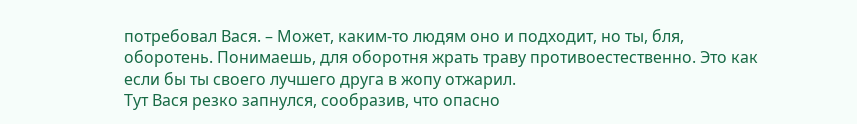потребовал Вася. – Может, каким-то людям оно и подходит, но ты, бля, оборотень. Понимаешь, для оборотня жрать траву противоестественно. Это как если бы ты своего лучшего друга в жопу отжарил.
Тут Вася резко запнулся, сообразив, что опасно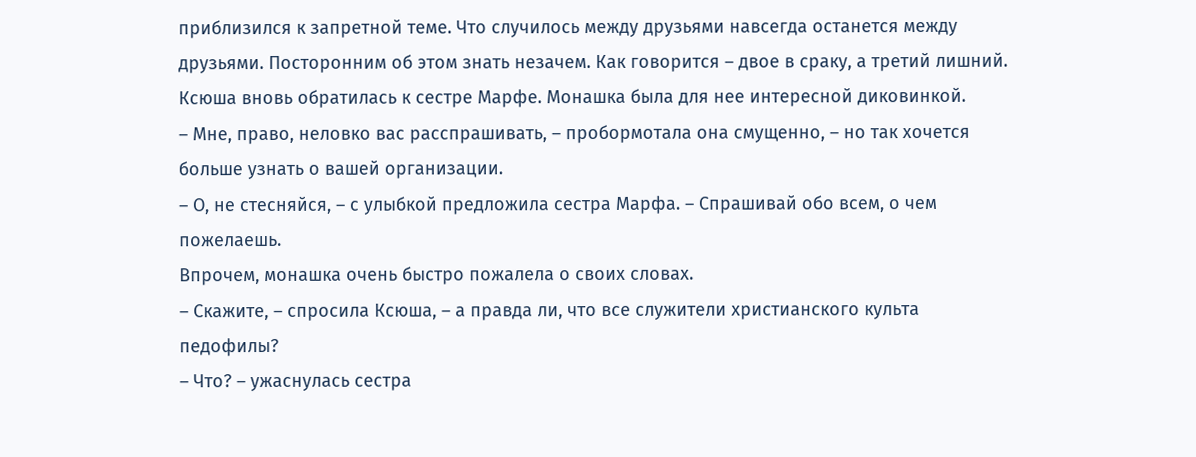приблизился к запретной теме. Что случилось между друзьями навсегда останется между друзьями. Посторонним об этом знать незачем. Как говорится – двое в сраку, а третий лишний.
Ксюша вновь обратилась к сестре Марфе. Монашка была для нее интересной диковинкой.
– Мне, право, неловко вас расспрашивать, – пробормотала она смущенно, – но так хочется больше узнать о вашей организации.
– О, не стесняйся, – с улыбкой предложила сестра Марфа. – Спрашивай обо всем, о чем пожелаешь.
Впрочем, монашка очень быстро пожалела о своих словах.
– Скажите, – спросила Ксюша, – а правда ли, что все служители христианского культа педофилы?
– Что? – ужаснулась сестра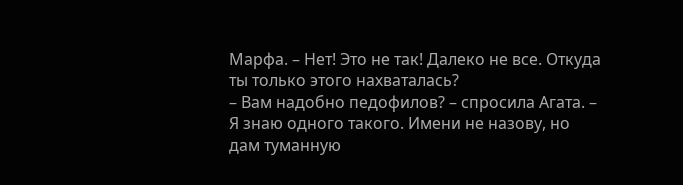Марфа. – Нет! Это не так! Далеко не все. Откуда ты только этого нахваталась?
– Вам надобно педофилов? – спросила Агата. – Я знаю одного такого. Имени не назову, но дам туманную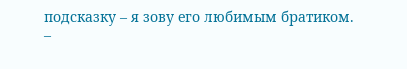подсказку – я зову его любимым братиком.
–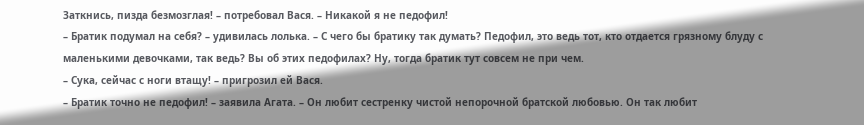Заткнись, пизда безмозглая! – потребовал Вася. – Никакой я не педофил!
– Братик подумал на себя? – удивилась лолька. – С чего бы братику так думать? Педофил, это ведь тот, кто отдается грязному блуду с маленькими девочками, так ведь? Вы об этих педофилах? Ну, тогда братик тут совсем не при чем.
– Сука, сейчас с ноги втащу! – пригрозил ей Вася.
– Братик точно не педофил! – заявила Агата. – Он любит сестренку чистой непорочной братской любовью. Он так любит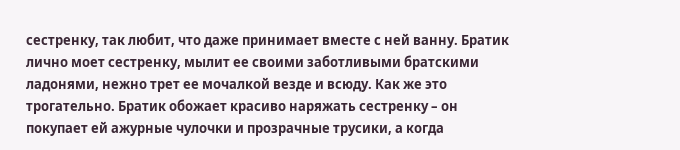сестренку, так любит, что даже принимает вместе с ней ванну. Братик лично моет сестренку, мылит ее своими заботливыми братскими ладонями, нежно трет ее мочалкой везде и всюду. Как же это трогательно. Братик обожает красиво наряжать сестренку – он покупает ей ажурные чулочки и прозрачные трусики, а когда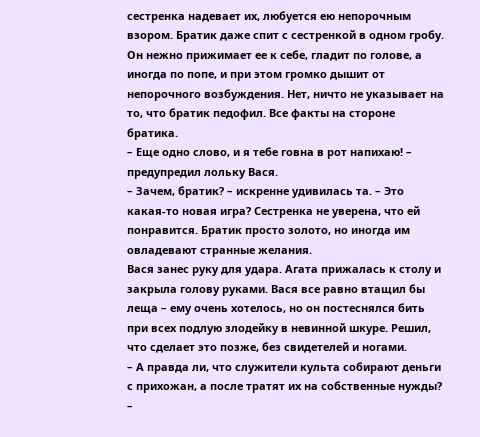сестренка надевает их, любуется ею непорочным взором. Братик даже спит с сестренкой в одном гробу. Он нежно прижимает ее к себе, гладит по голове, а иногда по попе, и при этом громко дышит от непорочного возбуждения. Нет, ничто не указывает на то, что братик педофил. Все факты на стороне братика.
– Еще одно слово, и я тебе говна в рот напихаю! – предупредил лольку Вася.
– Зачем, братик? – искренне удивилась та. – Это какая-то новая игра? Сестренка не уверена, что ей понравится. Братик просто золото, но иногда им овладевают странные желания.
Вася занес руку для удара. Агата прижалась к столу и закрыла голову руками. Вася все равно втащил бы леща – ему очень хотелось, но он постеснялся бить при всех подлую злодейку в невинной шкуре. Решил, что сделает это позже, без свидетелей и ногами.
– А правда ли, что служители культа собирают деньги с прихожан, а после тратят их на собственные нужды? –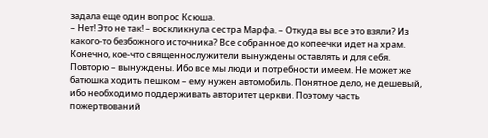задала еще один вопрос Ксюша.
– Нет! Это не так! – воскликнула сестра Марфа. – Откуда вы все это взяли? Из какого-то безбожного источника? Все собранное до копеечки идет на храм. Конечно, кое-что священнослужители вынуждены оставлять и для себя. Повторю – вынуждены. Ибо все мы люди и потребности имеем. Не может же батюшка ходить пешком – ему нужен автомобиль. Понятное дело, не дешевый, ибо необходимо поддерживать авторитет церкви. Поэтому часть пожертвований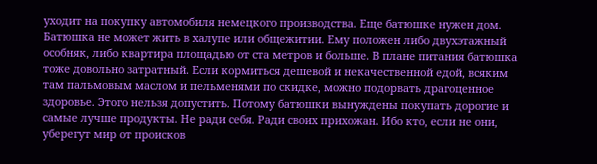уходит на покупку автомобиля немецкого производства. Еще батюшке нужен дом. Батюшка не может жить в халупе или общежитии. Ему положен либо двухэтажный особняк, либо квартира площадью от ста метров и больше. В плане питания батюшка тоже довольно затратный. Если кормиться дешевой и некачественной едой, всяким там пальмовым маслом и пельменями по скидке, можно подорвать драгоценное здоровье. Этого нельзя допустить. Потому батюшки вынуждены покупать дорогие и самые лучше продукты. Не ради себя. Ради своих прихожан. Ибо кто, если не они, уберегут мир от происков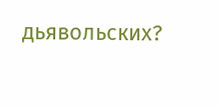дьявольских?